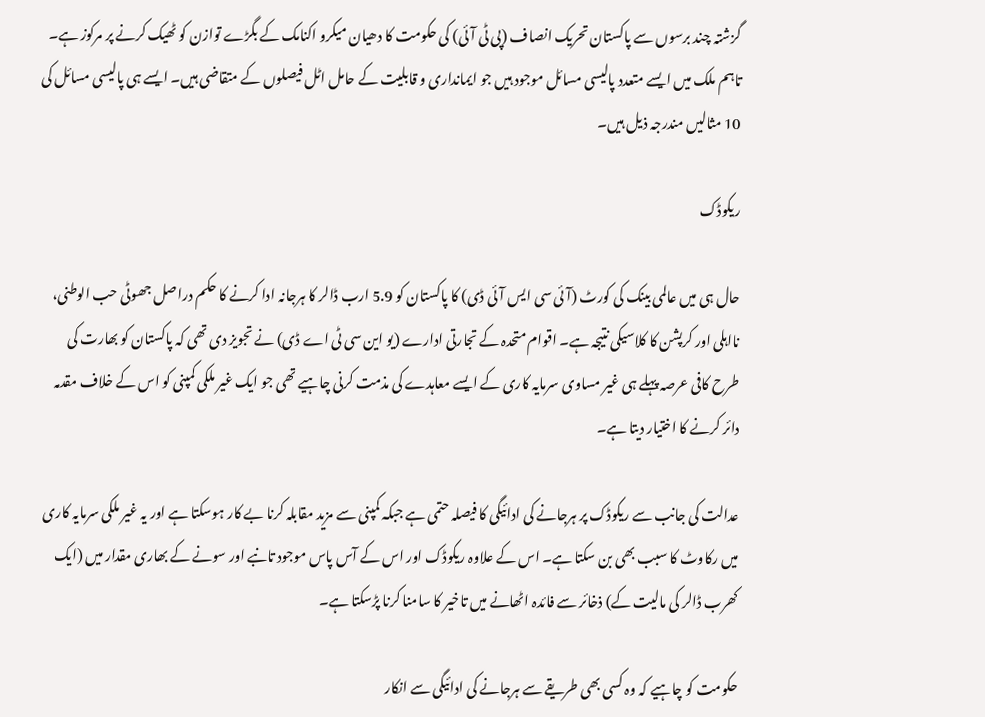گزشتہ چند برسوں سے پاکستان تحریک انصاف (پی ٹی آئی) کی حکومت کا دھیان میکرو اکنامک کے بگڑے توازن کو ٹھیک کرنے پر مرکوز ہے۔ تاہم ملک میں ایسے متعدد پالیسی مسائل موجود ہیں جو ایمانداری و قابلیت کے حامل اٹل فیصلوں کے متقاضی ہیں۔ ایسے ہی پالیسی مسائل کی 10 مثالیں مندرجہ ذیل ہیں۔

ریکوڈک

حال ہی میں عالمی بینک کی کورٹ (آئی سی ایس آئی ڈی) کا پاکستان کو 5.9 ارب ڈالر کا ہرجانہ ادا کرنے کا حکم دراصل جھوٹی حب الوطنی، نااہلی اور کرپشن کا کلاسیکی نتیجہ ہے۔ اقوام متحدہ کے تجارتی ادارے (یو این سی ٹی اے ڈی) نے تجویز دی تھی کہ پاکستان کو بھارت کی طرح کافی عرصہ پہلے ہی غیر مساوی سرمایہ کاری کے ایسے معاہدے کی مذمت کرنی چاہیے تھی جو ایک غیر ملکی کمپنی کو اس کے خلاف مقدمہ دائر کرنے کا اختیار دیتا ہے۔

عدالت کی جانب سے ریکوڈک پر ہرجانے کی ادائیگی کا فیصلہ حتمی ہے جبکہ کمپنی سے مزید مقابلہ کرنا بے کار ہوسکتا ہے اور یہ غیر ملکی سرمایہ کاری میں رکاوٹ کا سبب بھی بن سکتا ہے۔ اس کے علاوہ ریکوڈک اور اس کے آس پاس موجود تانبے اور سونے کے بھاری مقدار میں (ایک کھرب ڈالر کی مالیت کے) ذخائر سے فائدہ اٹھانے میں تاخیر کا سامنا کرنا پڑسکتا ہے۔

حکومت کو چاہیے کہ وہ کسی بھی طریقے سے ہرجانے کی ادائیگی سے انکار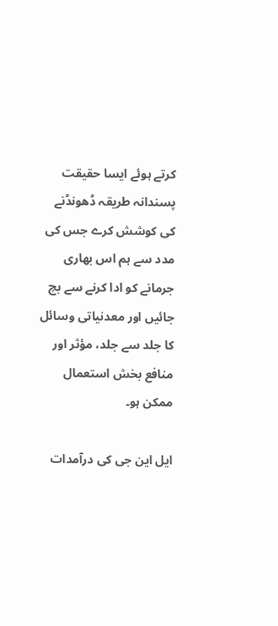کرتے ہوئے ایسا حقیقت پسندانہ طریقہ ڈھونڈنے کی کوشش کرے جس کی مدد سے ہم اس بھاری جرمانے کو ادا کرنے سے بچ جائیں اور معدنیاتی وسائل کا جلد سے جلد، مؤثر اور منافع بخش استعمال ممکن ہو۔

ایل این جی کی درآمدات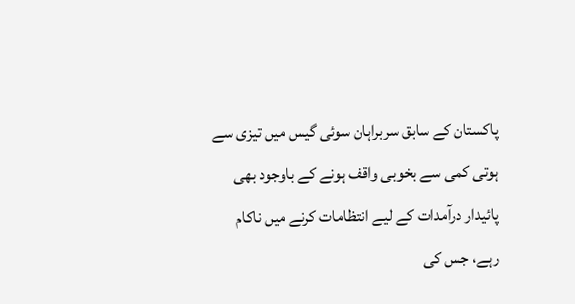پاکستان کے سابق سربراہان سوئی گیس میں تیزی سے ہوتی کمی سے بخوبی واقف ہونے کے باوجود بھی پائیدار درآمدات کے لیے انتظامات کرنے میں ناکام رہے، جس کی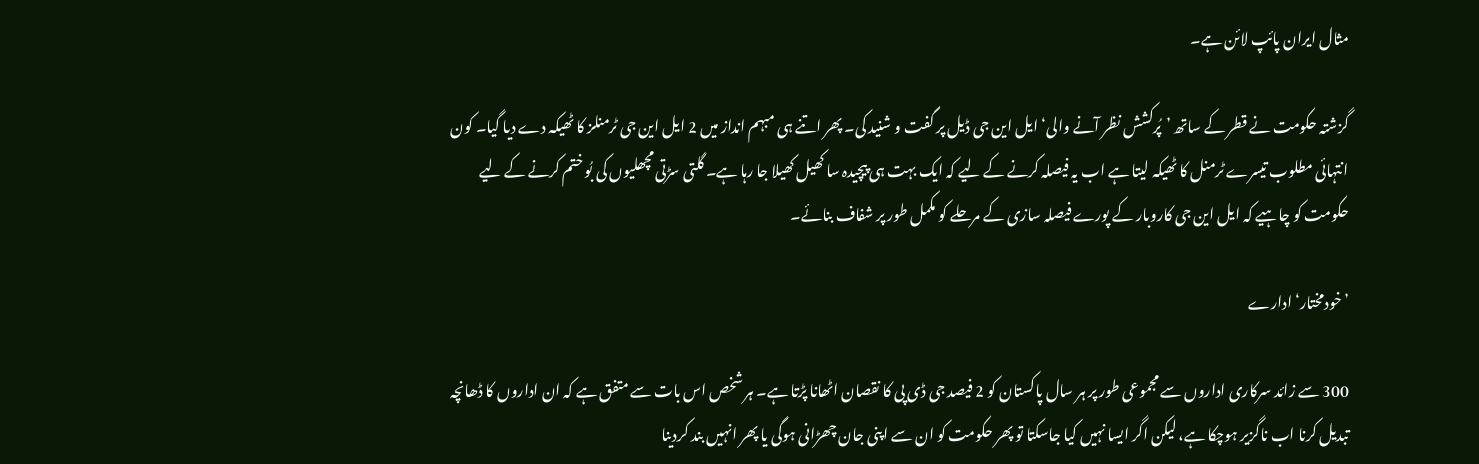مثال ایران پائپ لائن ہے۔

گزشتہ حکومت نے قطر کے ساتھ ’پُرکشش نظر آنے والی‘ ایل این جی ڈیل پر گفت و شنید کی۔ پھر اتنے ہی مبہم انداز میں 2 ایل این جی ٹرمنلز کا ٹھیکہ دے دیا گیا۔ کون انتہائی مطلوب تیسرے ٹرمنل کا ٹھیکہ لیتا ہے اب یہ فیصلہ کرنے کے لیے کہ ایک بہت ہی پیچیدہ سا کھیل کھیلا جا رہا ہے۔ گلتی سڑتی مچھلیوں کی بُو ختم کرنے کے لیے حکومت کو چاہیے کہ ایل این جی کاروبار کے پورے فیصلہ سازی کے مرحلے کو مکمل طور پر شفاف بنائے۔

’خودمختار‘ ادارے

300 سے زائد سرکاری اداروں سے مجموعی طور پر ہر سال پاکستان کو 2 فیصد جی ڈی پی کا نقصان اٹھانا پڑتا ہے۔ ہر شخص اس بات سے متفق ہے کہ ان اداروں کا ڈھانچہ تبدیل کرنا اب ناگزیر ہوچکا ہے، لیکن اگر ایسا نہیں کیا جاسکتا تو پھر حکومت کو ان سے اپنی جان چھڑانی ہوگی یا پھر انہیں بند کردینا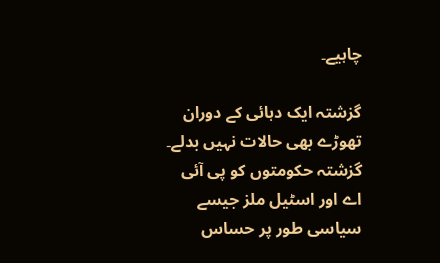چاہیے۔

گزشتہ ایک دہائی کے دوران تھوڑے بھی حالات نہیں بدلے۔ گزشتہ حکومتوں کو پی آئی اے اور اسٹیل ملز جیسے سیاسی طور پر حساس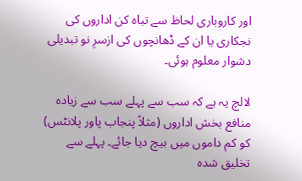اور کاروباری لحاظ سے تباہ کن اداروں کی نجکاری یا ان کے ڈھانچوں کی ازسرِ نو تبدیلی دشوار معلوم ہوئی۔

لالچ یہ ہے کہ سب سے پہلے سب سے زیادہ منافع بخش اداروں (مثلاً پنجاب پاور پلانٹس) کو کم داموں میں بیچ دیا جائے۔ پہلے سے تخلیق شدہ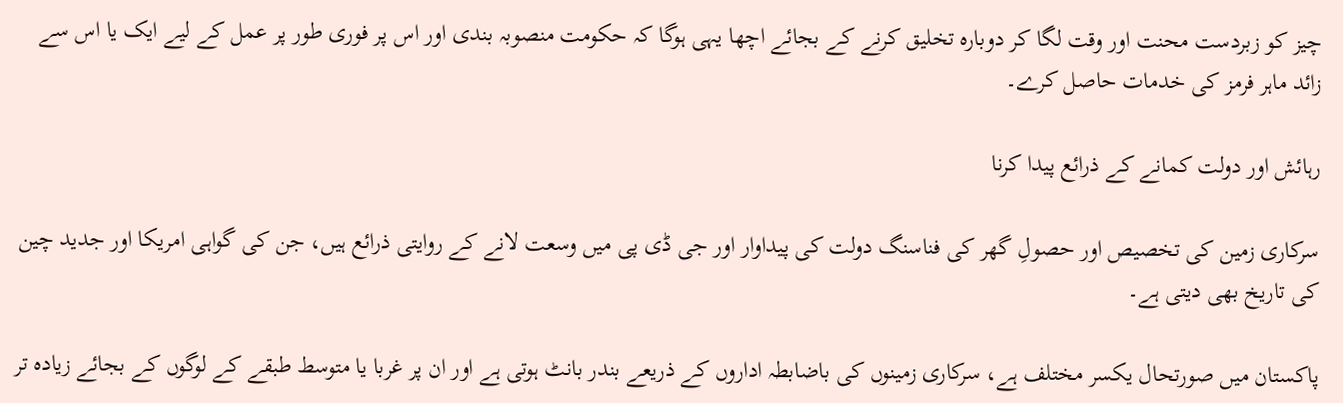چیز کو زبردست محنت اور وقت لگا کر دوبارہ تخلیق کرنے کے بجائے اچھا یہی ہوگا کہ حکومت منصوبہ بندی اور اس پر فوری طور پر عمل کے لیے ایک یا اس سے زائد ماہر فرمز کی خدمات حاصل کرے۔

رہائش اور دولت کمانے کے ذرائع پیدا کرنا

سرکاری زمین کی تخصیص اور حصولِ گھر کی فناسنگ دولت کی پیداوار اور جی ڈی پی میں وسعت لانے کے روایتی ذرائع ہیں، جن کی گواہی امریکا اور جدید چین کی تاریخ بھی دیتی ہے۔

پاکستان میں صورتحال یکسر مختلف ہے، سرکاری زمینوں کی باضابطہ اداروں کے ذریعے بندر بانٹ ہوتی ہے اور ان پر غربا یا متوسط طبقے کے لوگوں کے بجائے زیادہ تر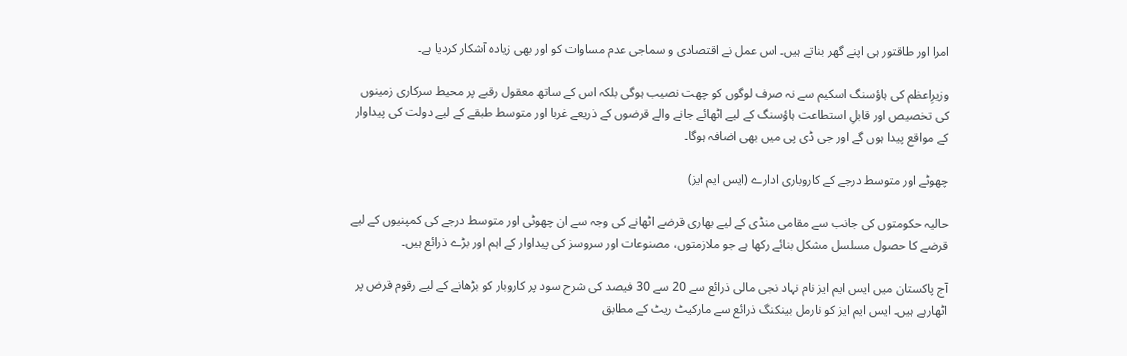امرا اور طاقتور ہی اپنے گھر بناتے ہیں۔ اس عمل نے اقتصادی و سماجی عدم مساوات کو اور بھی زیادہ آشکار کردیا ہے۔

وزیرِاعظم کی ہاؤسنگ اسکیم سے نہ صرف لوگوں کو چھت نصیب ہوگی بلکہ اس کے ساتھ معقول رقبے پر محیط سرکاری زمینوں کی تخصیص اور قابلِ استطاعت ہاؤسنگ کے لیے اٹھائے جانے والے قرضوں کے ذریعے غربا اور متوسط طبقے کے لیے دولت کی پیداوار کے مواقع پیدا ہوں گے اور جی ڈی پی میں بھی اضافہ ہوگا۔

چھوٹے اور متوسط درجے کے کاروباری ادارے (ایس ایم ایز)

حالیہ حکومتوں کی جانب سے مقامی منڈی کے لیے بھاری قرضے اٹھانے کی وجہ سے ان چھوٹی اور متوسط درجے کی کمپنیوں کے لیے قرضے کا حصول مسلسل مشکل بنائے رکھا ہے جو ملازمتوں، مصنوعات اور سروسز کی پیداوار کے اہم اور بڑے ذرائع ہیں۔

آج پاکستان میں ایس ایم ایز نام نہاد نجی مالی ذرائع سے 20 سے 30 فیصد کی شرح سود پر کاروبار کو بڑھانے کے لیے رقوم قرض پر اٹھارہے ہیں۔ ایس ایم ایز کو نارمل بینکنگ ذرائع سے مارکیٹ ریٹ کے مطابق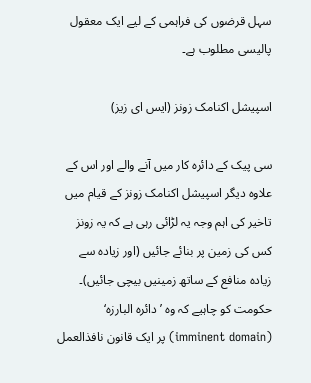سہل قرضوں کی فراہمی کے لیے ایک معقول پالیسی مطلوب ہے۔

اسپیشل اکنامک زونز (ایس ای زیز)

سی پیک کے دائرہ کار میں آنے والے اور اس کے علاوہ دیگر اسپیشل اکنامک زونز کے قیام میں تاخیر کی اہم وجہ یہ لڑائی رہی ہے کہ یہ زونز کس کی زمین پر بنائے جائیں (اور زیادہ سے زیادہ منافع کے ساتھ زمینیں بیچی جائیں)۔ حکومت کو چاہیے کہ وہ ’دائرہ البارزہ‘ (imminent domain) پر ایک قانون نافذالعمل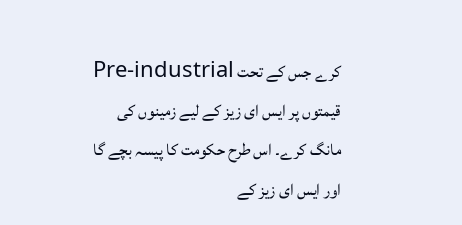کرے جس کے تحت Pre-industrial قیمتوں پر ایس ای زیز کے لیے زمینوں کی مانگ کرے۔ اس طرح حکومت کا پیسہ بچے گا اور ایس ای زیز کے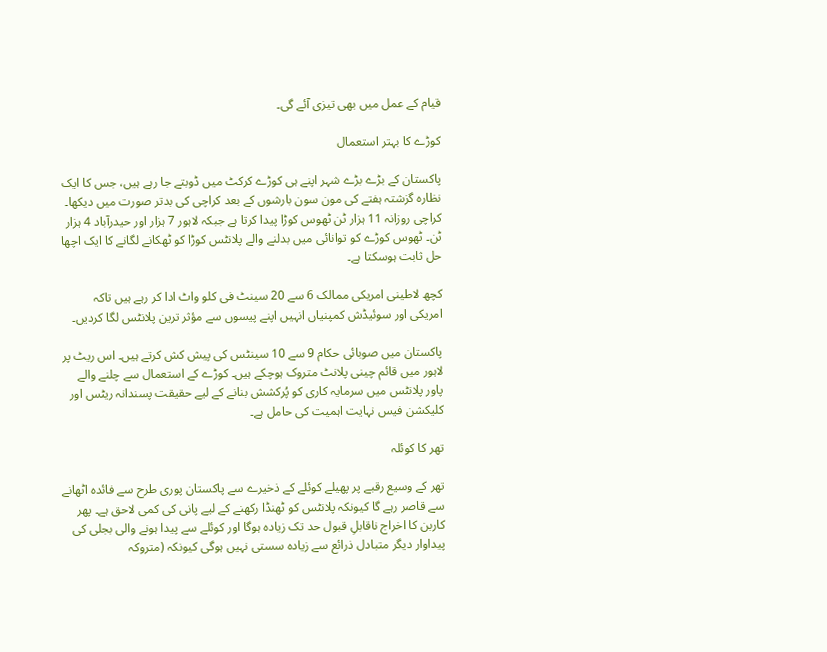قیام کے عمل میں بھی تیزی آئے گی۔

کوڑے کا بہتر استعمال

پاکستان کے بڑے بڑے شہر اپنے ہی کوڑے کرکٹ میں ڈوبتے جا رہے ہیں، جس کا ایک نظارہ گزشتہ ہفتے کی مون سون بارشوں کے بعد کراچی کی بدتر صورت میں دیکھا۔ کراچی روزانہ 11 ہزار ٹن ٹھوس کوڑا پیدا کرتا ہے جبکہ لاہور 7 ہزار اور حیدرآباد 4 ہزار ٹن۔ ٹھوس کوڑے کو توانائی میں بدلنے والے پلانٹس کوڑا کو ٹھکانے لگانے کا ایک اچھا حل ثابت ہوسکتا ہے۔

کچھ لاطینی امریکی ممالک 6 سے 20 سینٹ فی کلو واٹ ادا کر رہے ہیں تاکہ امریکی اور سوئیڈش کمپنیاں انہیں اپنے پیسوں سے مؤثر ترین پلانٹس لگا کردیں۔

پاکستان میں صوبائی حکام 9 سے 10 سینٹس کی پیش کش کرتے ہیں۔ اس ریٹ پر لاہور میں قائم چینی پلانٹ متروک ہوچکے ہیں۔ کوڑے کے استعمال سے چلنے والے پاور پلانٹس میں سرمایہ کاری کو پُرکشش بنانے کے لیے حقیقت پسندانہ ریٹس اور کلیکشن فیس نہایت اہمیت کی حامل ہے۔

تھر کا کوئلہ

تھر کے وسیع رقبے پر پھیلے کوئلے کے ذخیرے سے پاکستان پوری طرح سے فائدہ اٹھانے سے قاصر رہے گا کیونکہ پلانٹس کو ٹھنڈا رکھنے کے لیے پانی کی کمی لاحق ہے۔ پھر کاربن کا اخراج ناقابلِ قبول حد تک زیادہ ہوگا اور کوئلے سے پیدا ہونے والی بجلی کی پیداوار دیگر متبادل ذرائع سے زیادہ سستی نہیں ہوگی کیونکہ (متروکہ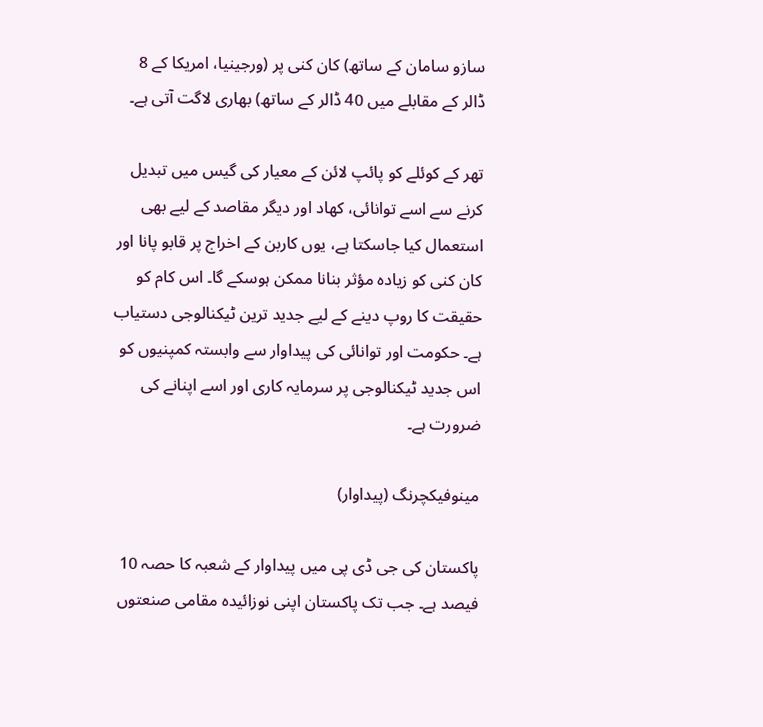سازو سامان کے ساتھ) کان کنی پر (ورجینیا، امریکا کے 8 ڈالر کے مقابلے میں 40 ڈالر کے ساتھ) بھاری لاگت آتی ہے۔

تھر کے کوئلے کو پائپ لائن کے معیار کی گیس میں تبدیل کرنے سے اسے توانائی، کھاد اور دیگر مقاصد کے لیے بھی استعمال کیا جاسکتا ہے، یوں کاربن کے اخراج پر قابو پانا اور کان کنی کو زیادہ مؤثر بنانا ممکن ہوسکے گا۔ اس کام کو حقیقت کا روپ دینے کے لیے جدید ترین ٹیکنالوجی دستیاب ہے۔ حکومت اور توانائی کی پیداوار سے وابستہ کمپنیوں کو اس جدید ٹیکنالوجی پر سرمایہ کاری اور اسے اپنانے کی ضرورت ہے۔

مینوفیکچرنگ (پیداوار)

پاکستان کی جی ڈی پی میں پیداوار کے شعبہ کا حصہ 10 فیصد ہے۔ جب تک پاکستان اپنی نوزائیدہ مقامی صنعتوں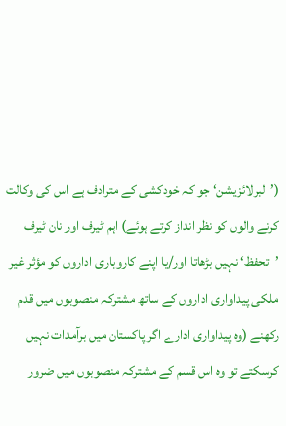(’لبرلائزیشن‘ جو کہ خودکشی کے مترادف ہے اس کی وکالت کرنے والوں کو نظر انداز کرتے ہوئے) اہم ٹیرف اور نان ٹیرف ’تحفظ‘ نہیں بڑھاتا اور/یا اپنے کاروباری اداروں کو مؤثر غیر ملکی پیداواری اداروں کے ساتھ مشترکہ منصوبوں میں قدم رکھنے (وہ پیداواری ادارے اگر پاکستان میں برآمدات نہیں کرسکتے تو وہ اس قسم کے مشترکہ منصوبوں میں ضرور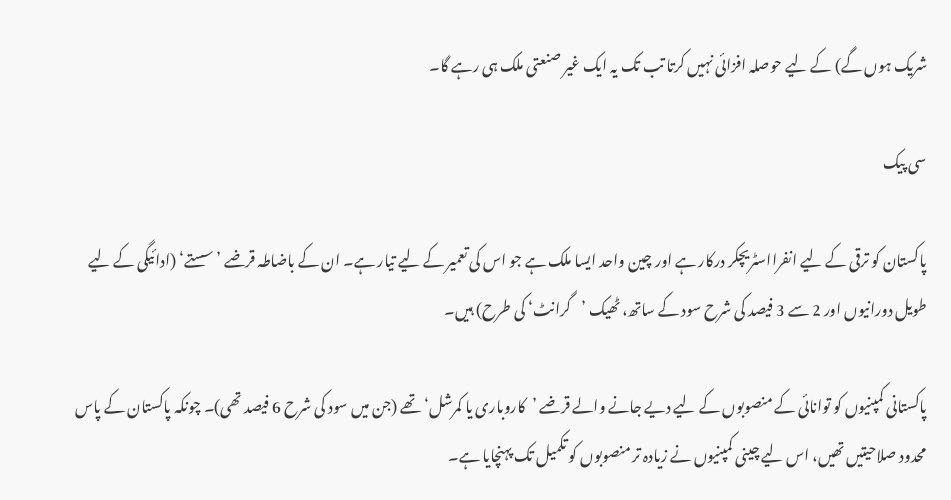شریک ہوں گے) کے لیے حوصلہ افزائی نہیں کرتا تب تک یہ ایک غیر صنعتی ملک ہی رہے گا۔

سی پیک

پاکستان کو ترقی کے لیے انفرااسٹریچکر درکار ہے اور چین واحد ایسا ملک ہے جو اس کی تعمیر کے لیے تیار ہے۔ ان کے باضاطہ قرضے ’سستے‘ (ادائیگی کے لیے طویل دورانیوں اور 2 سے 3 فیصد کی شرح سود کے ساتھ، ٹھیک ’گرانٹ‘ کی طرح) ہیں۔

پاکستانی کمپنیوں کو توانائی کے منصوبوں کے لیے دیے جانے والے قرضے ’کاروباری یا کمرشل‘ تھے (جن میں سود کی شرح 6 فیصد تھی)۔ چونکہ پاکستان کے پاس محدود صلاحیتیں تھیں، اس لیے چینی کمپنیوں نے زیادہ تر منصوبوں کو تکمیل تک پہنچایا ہے۔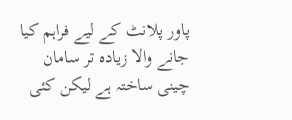پاور پلانٹ کے لیے فراہم کیا جانے والا زیادہ تر سامان چینی ساختہ ہے لیکن کئی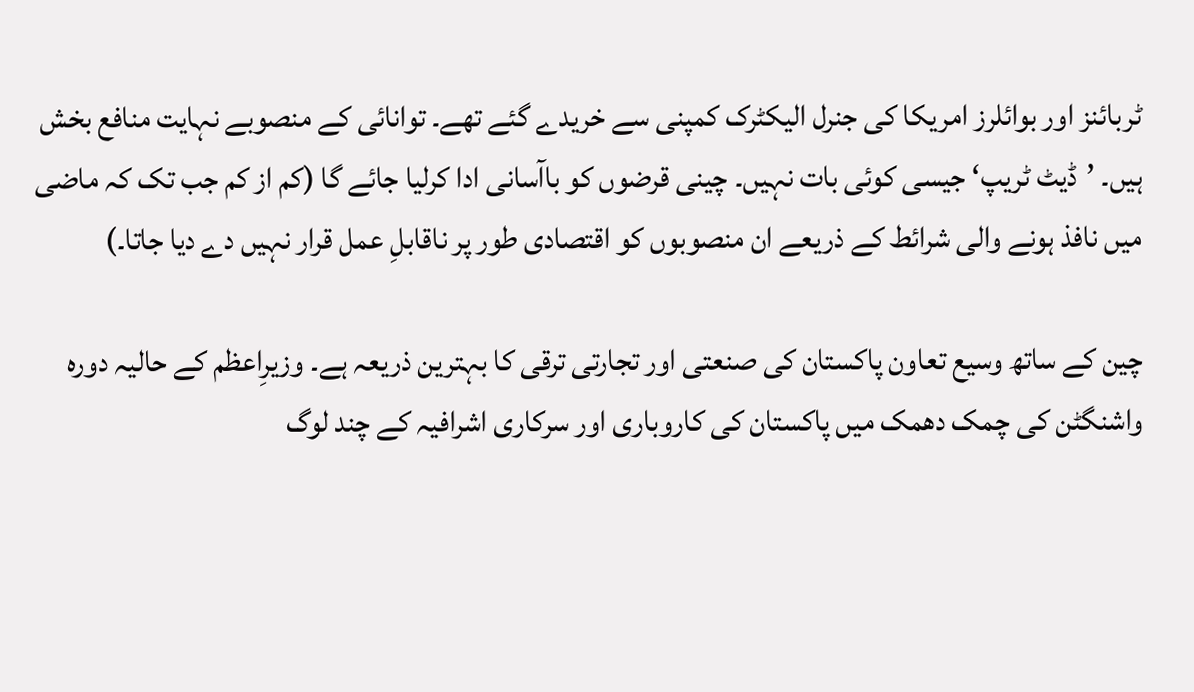ٹربائنز اور بوائلرز امریکا کی جنرل الیکٹرک کمپنی سے خریدے گئے تھے۔ توانائی کے منصوبے نہایت منافع بخش ہیں۔ ’ڈیٹ ٹریپ‘ جیسی کوئی بات نہیں۔ چینی قرضوں کو باآسانی ادا کرلیا جائے گا (کم از کم جب تک کہ ماضی میں نافذ ہونے والی شرائط کے ذریعے ان منصوبوں کو اقتصادی طور پر ناقابلِ عمل قرار نہیں دے دیا جاتا۔)

چین کے ساتھ وسیع تعاون پاکستان کی صنعتی اور تجارتی ترقی کا بہترین ذریعہ ہے۔ وزیرِاعظم کے حالیہ دورہ واشنگٹن کی چمک دھمک میں پاکستان کی کاروباری اور سرکاری اشرافیہ کے چند لوگ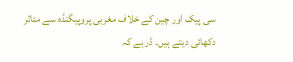سی پیک اور چین کے خلاف مغربی پروپیگنڈہ سے متاثر دکھائی دیتے ہیں۔ ڈر ہے کہ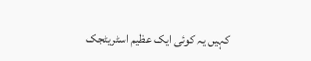کہیں یہ کوئی ایک عظیم اسٹریٹجک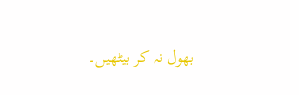بھول نہ کر بیٹھیں۔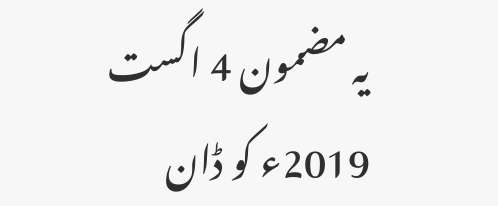یہ مضمون 4 اگست 2019ء کو ڈان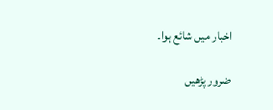اخبار میں شائع ہوا۔

ضرور پڑھیں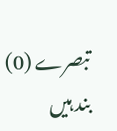تبصرے (0) بند ہیں